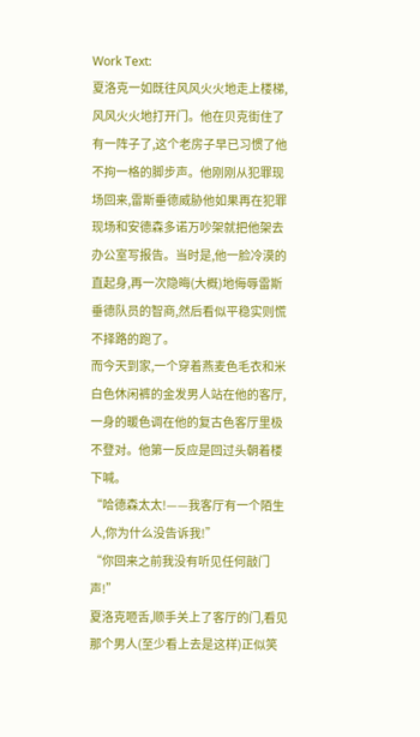Work Text:
夏洛克一如既往风风火火地走上楼梯,风风火火地打开门。他在贝克街住了有一阵子了,这个老房子早已习惯了他不拘一格的脚步声。他刚刚从犯罪现场回来,雷斯垂德威胁他如果再在犯罪现场和安德森多诺万吵架就把他架去办公室写报告。当时是,他一脸冷漠的直起身,再一次隐晦(大概)地侮辱雷斯垂德队员的智商,然后看似平稳实则慌不择路的跑了。
而今天到家,一个穿着燕麦色毛衣和米白色休闲裤的金发男人站在他的客厅,一身的暖色调在他的复古色客厅里极不登对。他第一反应是回过头朝着楼下喊。
“哈德森太太!——我客厅有一个陌生人,你为什么没告诉我!”
“你回来之前我没有听见任何敲门声!”
夏洛克咂舌,顺手关上了客厅的门,看见那个男人(至少看上去是这样)正似笑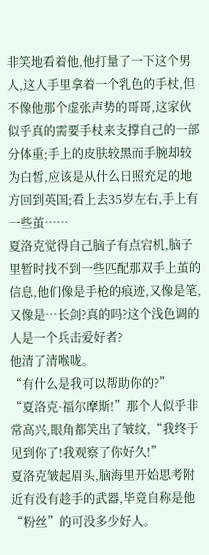非笑地看着他,他打量了一下这个男人,这人手里拿着一个乳色的手杖,但不像他那个虚张声势的哥哥,这家伙似乎真的需要手杖来支撑自己的一部分体重;手上的皮肤较黑而手腕却较为白皙,应该是从什么日照充足的地方回到英国;看上去35岁左右,手上有一些茧……
夏洛克觉得自己脑子有点宕机,脑子里暂时找不到一些匹配那双手上茧的信息,他们像是手枪的痕迹,又像是笔,又像是…长剑?真的吗?这个浅色调的人是一个兵击爱好者?
他清了清喉咙。
“有什么是我可以帮助你的?”
“夏洛克·福尔摩斯!”那个人似乎非常高兴,眼角都笑出了皱纹,“我终于见到你了!我观察了你好久!”
夏洛克皱起眉头,脑海里开始思考附近有没有趁手的武器,毕竟自称是他“粉丝”的可没多少好人。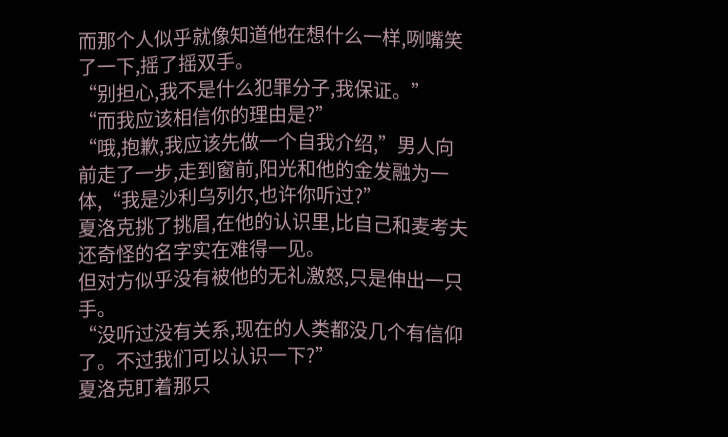而那个人似乎就像知道他在想什么一样,咧嘴笑了一下,摇了摇双手。
“别担心,我不是什么犯罪分子,我保证。”
“而我应该相信你的理由是?”
“哦,抱歉,我应该先做一个自我介绍,”男人向前走了一步,走到窗前,阳光和他的金发融为一体,“我是沙利乌列尔,也许你听过?”
夏洛克挑了挑眉,在他的认识里,比自己和麦考夫还奇怪的名字实在难得一见。
但对方似乎没有被他的无礼激怒,只是伸出一只手。
“没听过没有关系,现在的人类都没几个有信仰了。不过我们可以认识一下?”
夏洛克盯着那只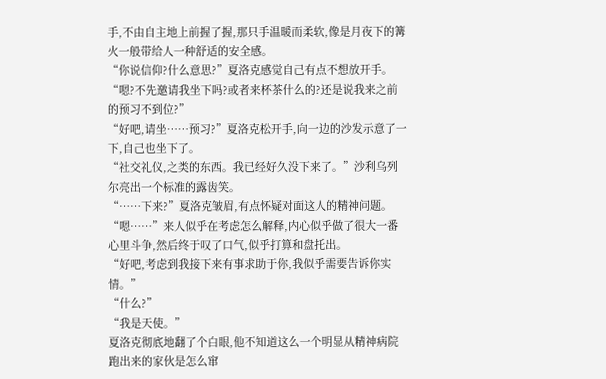手,不由自主地上前握了握,那只手温暖而柔软,像是月夜下的篝火一般带给人一种舒适的安全感。
“你说信仰?什么意思?”夏洛克感觉自己有点不想放开手。
“嗯?不先邀请我坐下吗?或者来杯茶什么的?还是说我来之前的预习不到位?”
“好吧,请坐……预习?”夏洛克松开手,向一边的沙发示意了一下,自己也坐下了。
“社交礼仪,之类的东西。我已经好久没下来了。”沙利乌列尔亮出一个标准的露齿笑。
“……下来?”夏洛克皱眉,有点怀疑对面这人的精神问题。
“嗯……”来人似乎在考虑怎么解释,内心似乎做了很大一番心里斗争,然后终于叹了口气,似乎打算和盘托出。
“好吧,考虑到我接下来有事求助于你,我似乎需要告诉你实情。”
“什么?”
“我是天使。”
夏洛克彻底地翻了个白眼,他不知道这么一个明显从精神病院跑出来的家伙是怎么窜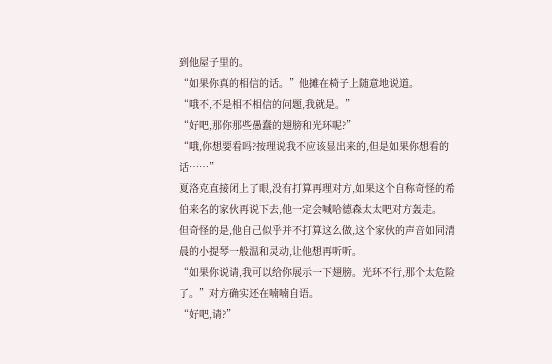到他屋子里的。
“如果你真的相信的话。”他摊在椅子上随意地说道。
“哦不,不是相不相信的问题,我就是。”
“好吧,那你那些愚蠢的翅膀和光环呢?”
“哦,你想要看吗?按理说我不应该显出来的,但是如果你想看的话……”
夏洛克直接闭上了眼,没有打算再理对方,如果这个自称奇怪的希伯来名的家伙再说下去,他一定会喊哈德森太太吧对方轰走。
但奇怪的是,他自己似乎并不打算这么做,这个家伙的声音如同清晨的小提琴一般温和灵动,让他想再听听。
“如果你说请,我可以给你展示一下翅膀。光环不行,那个太危险了。”对方确实还在喃喃自语。
“好吧,请?”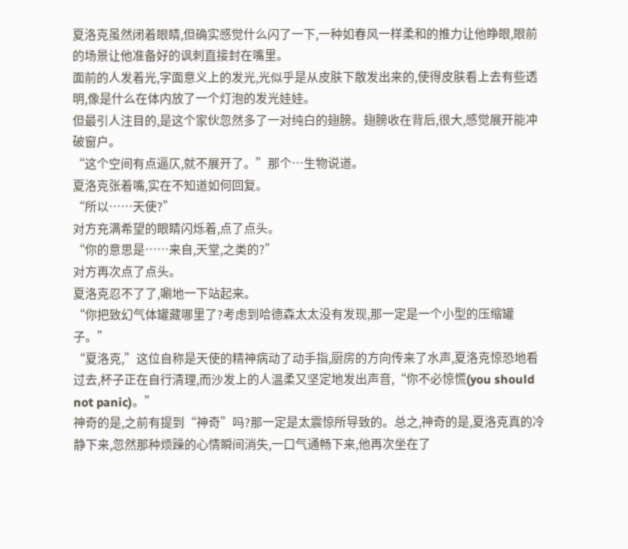夏洛克虽然闭着眼睛,但确实感觉什么闪了一下,一种如春风一样柔和的推力让他睁眼,眼前的场景让他准备好的讽刺直接封在嘴里。
面前的人发着光,字面意义上的发光,光似乎是从皮肤下散发出来的,使得皮肤看上去有些透明,像是什么在体内放了一个灯泡的发光娃娃。
但最引人注目的,是这个家伙忽然多了一对纯白的翅膀。翅膀收在背后,很大,感觉展开能冲破窗户。
“这个空间有点逼仄,就不展开了。”那个…生物说道。
夏洛克张着嘴,实在不知道如何回复。
“所以……天使?”
对方充满希望的眼睛闪烁着,点了点头。
“你的意思是……来自,天堂,之类的?”
对方再次点了点头。
夏洛克忍不了了,唰地一下站起来。
“你把致幻气体罐藏哪里了?考虑到哈德森太太没有发现,那一定是一个小型的压缩罐子。”
“夏洛克,”这位自称是天使的精神病动了动手指,厨房的方向传来了水声,夏洛克惊恐地看过去,杯子正在自行清理,而沙发上的人温柔又坚定地发出声音,“你不必惊慌(you should not panic)。”
神奇的是,之前有提到“神奇”吗?那一定是太震惊所导致的。总之,神奇的是,夏洛克真的冷静下来,忽然那种烦躁的心情瞬间消失,一口气通畅下来,他再次坐在了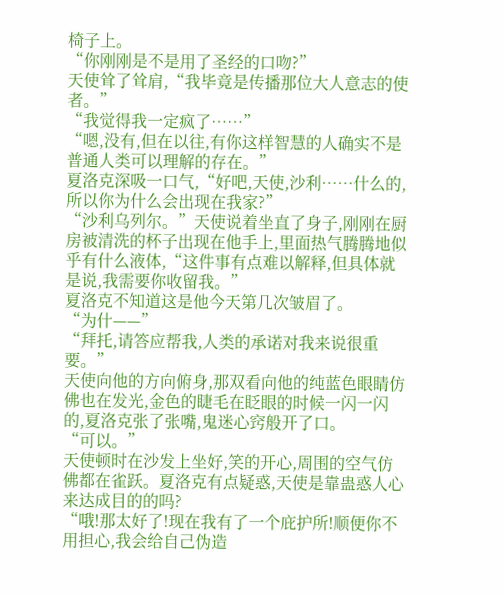椅子上。
“你刚刚是不是用了圣经的口吻?”
天使耸了耸肩,“我毕竟是传播那位大人意志的使者。”
“我觉得我一定疯了……”
“嗯,没有,但在以往,有你这样智慧的人确实不是普通人类可以理解的存在。”
夏洛克深吸一口气,“好吧,天使,沙利……什么的,所以你为什么会出现在我家?”
“沙利乌列尔。”天使说着坐直了身子,刚刚在厨房被清洗的杯子出现在他手上,里面热气腾腾地似乎有什么液体,“这件事有点难以解释,但具体就是说,我需要你收留我。”
夏洛克不知道这是他今天第几次皱眉了。
“为什——”
“拜托,请答应帮我,人类的承诺对我来说很重要。”
天使向他的方向俯身,那双看向他的纯蓝色眼睛仿佛也在发光,金色的睫毛在眨眼的时候一闪一闪的,夏洛克张了张嘴,鬼迷心窍般开了口。
“可以。”
天使顿时在沙发上坐好,笑的开心,周围的空气仿佛都在雀跃。夏洛克有点疑惑,天使是靠蛊惑人心来达成目的的吗?
“哦!那太好了!现在我有了一个庇护所!顺便你不用担心,我会给自己伪造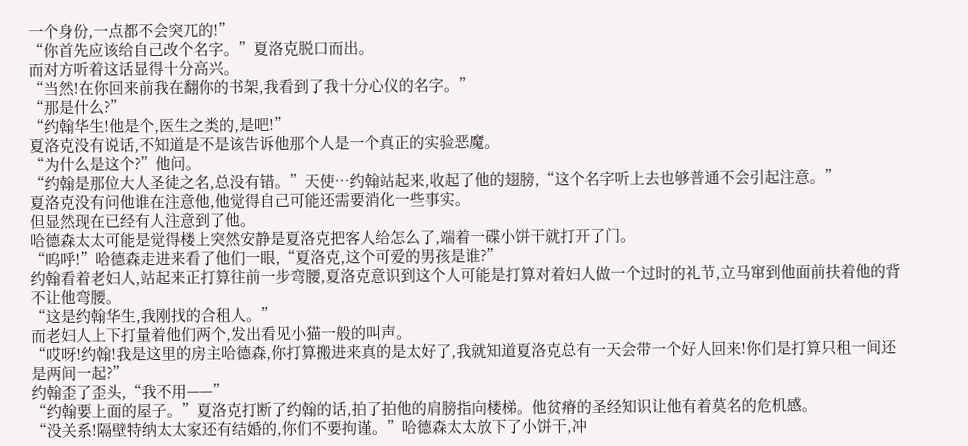一个身份,一点都不会突兀的!”
“你首先应该给自己改个名字。”夏洛克脱口而出。
而对方听着这话显得十分高兴。
“当然!在你回来前我在翻你的书架,我看到了我十分心仪的名字。”
“那是什么?”
“约翰华生!他是个,医生之类的,是吧!”
夏洛克没有说话,不知道是不是该告诉他那个人是一个真正的实验恶魔。
“为什么是这个?”他问。
“约翰是那位大人圣徒之名,总没有错。”天使…约翰站起来,收起了他的翅膀,“这个名字听上去也够普通不会引起注意。”
夏洛克没有问他谁在注意他,他觉得自己可能还需要消化一些事实。
但显然现在已经有人注意到了他。
哈德森太太可能是觉得楼上突然安静是夏洛克把客人给怎么了,端着一碟小饼干就打开了门。
“呜呼!”哈德森走进来看了他们一眼,“夏洛克,这个可爱的男孩是谁?”
约翰看着老妇人,站起来正打算往前一步弯腰,夏洛克意识到这个人可能是打算对着妇人做一个过时的礼节,立马窜到他面前扶着他的背不让他弯腰。
“这是约翰华生,我刚找的合租人。”
而老妇人上下打量着他们两个,发出看见小猫一般的叫声。
“哎呀!约翰!我是这里的房主哈德森,你打算搬进来真的是太好了,我就知道夏洛克总有一天会带一个好人回来!你们是打算只租一间还是两间一起?”
约翰歪了歪头,“我不用——”
“约翰要上面的屋子。”夏洛克打断了约翰的话,拍了拍他的肩膀指向楼梯。他贫瘠的圣经知识让他有着莫名的危机感。
“没关系!隔壁特纳太太家还有结婚的,你们不要拘谨。”哈德森太太放下了小饼干,冲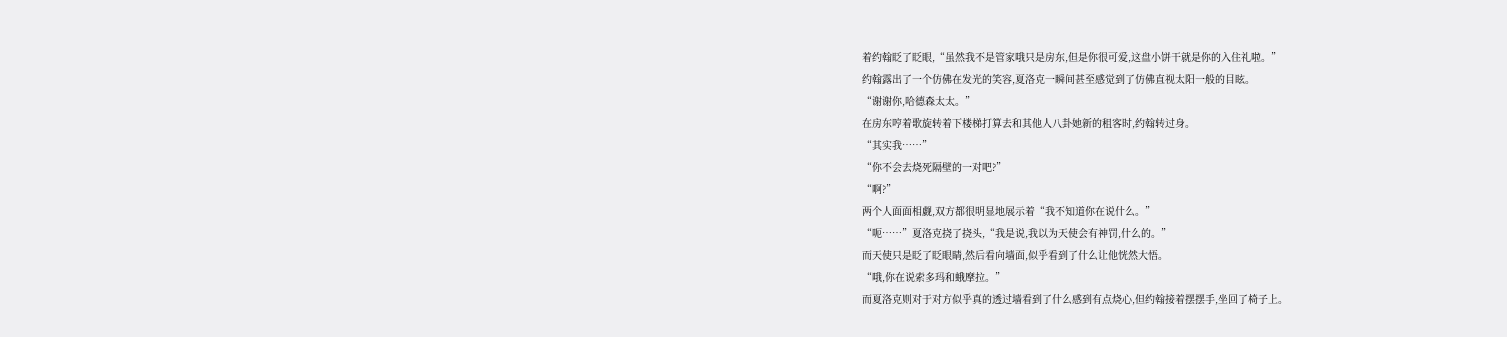着约翰眨了眨眼,“虽然我不是管家哦只是房东,但是你很可爱,这盘小饼干就是你的入住礼啦。”
约翰露出了一个仿佛在发光的笑容,夏洛克一瞬间甚至感觉到了仿佛直视太阳一般的目眩。
“谢谢你,哈德森太太。”
在房东哼着歌旋转着下楼梯打算去和其他人八卦她新的租客时,约翰转过身。
“其实我……”
“你不会去烧死隔壁的一对吧?”
“啊?”
两个人面面相觑,双方都很明显地展示着“我不知道你在说什么。”
“呃……”夏洛克挠了挠头,“我是说,我以为天使会有神罚,什么的。”
而天使只是眨了眨眼睛,然后看向墙面,似乎看到了什么让他恍然大悟。
“哦,你在说索多玛和蛾摩拉。”
而夏洛克则对于对方似乎真的透过墙看到了什么感到有点烧心,但约翰接着摆摆手,坐回了椅子上。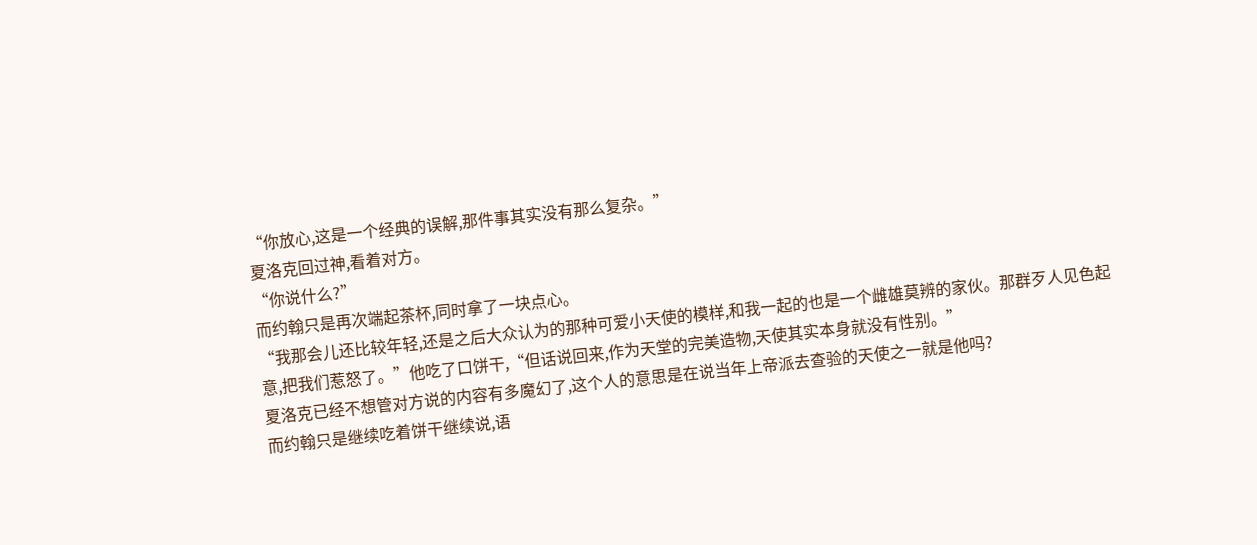“你放心,这是一个经典的误解,那件事其实没有那么复杂。”
夏洛克回过神,看着对方。
“你说什么?”
而约翰只是再次端起茶杯,同时拿了一块点心。
“我那会儿还比较年轻,还是之后大众认为的那种可爱小天使的模样,和我一起的也是一个雌雄莫辨的家伙。那群歹人见色起意,把我们惹怒了。”他吃了口饼干,“但话说回来,作为天堂的完美造物,天使其实本身就没有性别。”
夏洛克已经不想管对方说的内容有多魔幻了,这个人的意思是在说当年上帝派去查验的天使之一就是他吗?
而约翰只是继续吃着饼干继续说,语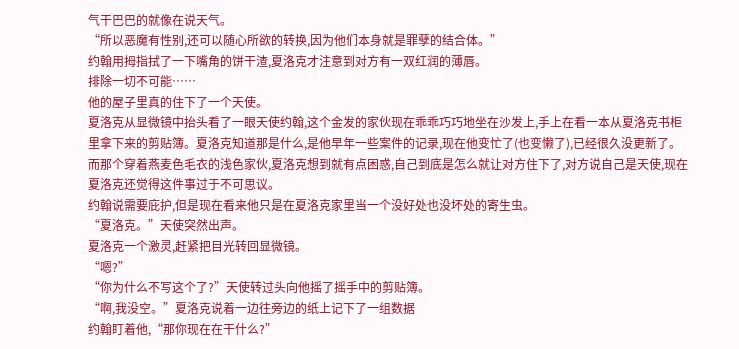气干巴巴的就像在说天气。
“所以恶魔有性别,还可以随心所欲的转换,因为他们本身就是罪孽的结合体。”
约翰用拇指拭了一下嘴角的饼干渣,夏洛克才注意到对方有一双红润的薄唇。
排除一切不可能……
他的屋子里真的住下了一个天使。
夏洛克从显微镜中抬头看了一眼天使约翰,这个金发的家伙现在乖乖巧巧地坐在沙发上,手上在看一本从夏洛克书柜里拿下来的剪贴簿。夏洛克知道那是什么,是他早年一些案件的记录,现在他变忙了(也变懒了),已经很久没更新了。
而那个穿着燕麦色毛衣的浅色家伙,夏洛克想到就有点困惑,自己到底是怎么就让对方住下了,对方说自己是天使,现在夏洛克还觉得这件事过于不可思议。
约翰说需要庇护,但是现在看来他只是在夏洛克家里当一个没好处也没坏处的寄生虫。
“夏洛克。”天使突然出声。
夏洛克一个激灵,赶紧把目光转回显微镜。
“嗯?”
“你为什么不写这个了?”天使转过头向他摇了摇手中的剪贴簿。
“啊,我没空。”夏洛克说着一边往旁边的纸上记下了一组数据
约翰盯着他,“那你现在在干什么?”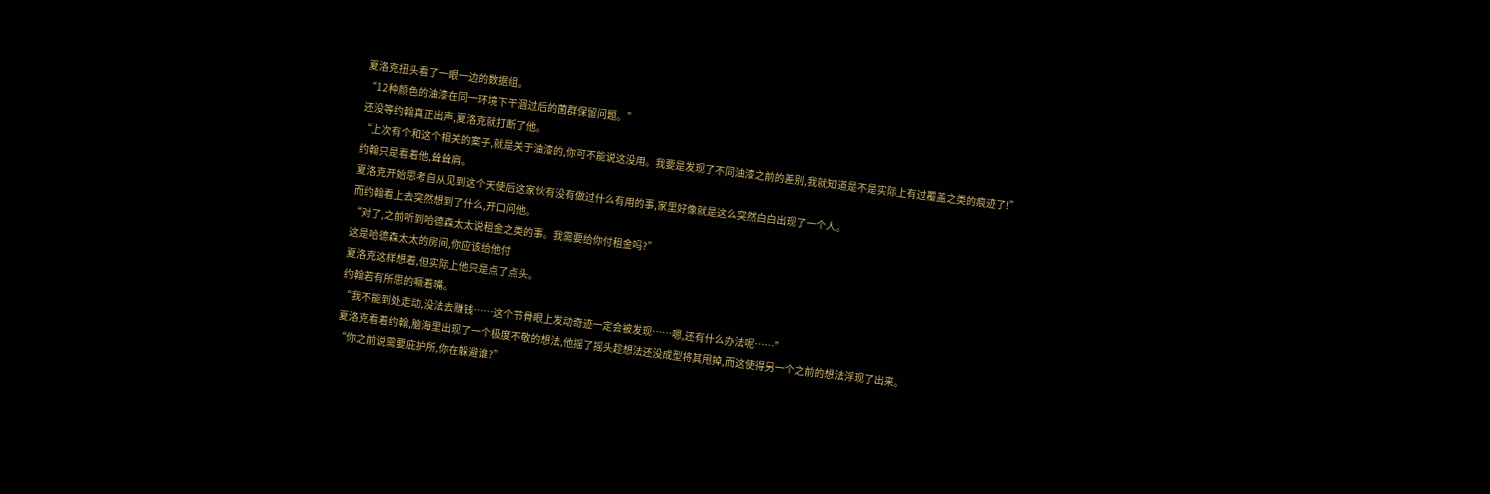夏洛克扭头看了一眼一边的数据组。
“12种颜色的油漆在同一环境下干涸过后的菌群保留问题。”
还没等约翰真正出声,夏洛克就打断了他。
“上次有个和这个相关的案子,就是关于油漆的,你可不能说这没用。我要是发现了不同油漆之前的差别,我就知道是不是实际上有过覆盖之类的痕迹了!”
约翰只是看着他,耸耸肩。
夏洛克开始思考自从见到这个天使后这家伙有没有做过什么有用的事,家里好像就是这么突然白白出现了一个人。
而约翰看上去突然想到了什么,开口问他。
“对了,之前听到哈德森太太说租金之类的事。我需要给你付租金吗?”
这是哈德森太太的房间,你应该给他付
夏洛克这样想着,但实际上他只是点了点头。
约翰若有所思的噘着嘴。
“我不能到处走动,没法去赚钱……这个节骨眼上发动奇迹一定会被发现……嗯,还有什么办法呢……”
夏洛克看着约翰,脑海里出现了一个极度不敬的想法,他摇了摇头趁想法还没成型将其甩掉,而这使得另一个之前的想法浮现了出来。
“你之前说需要庇护所,你在躲避谁?”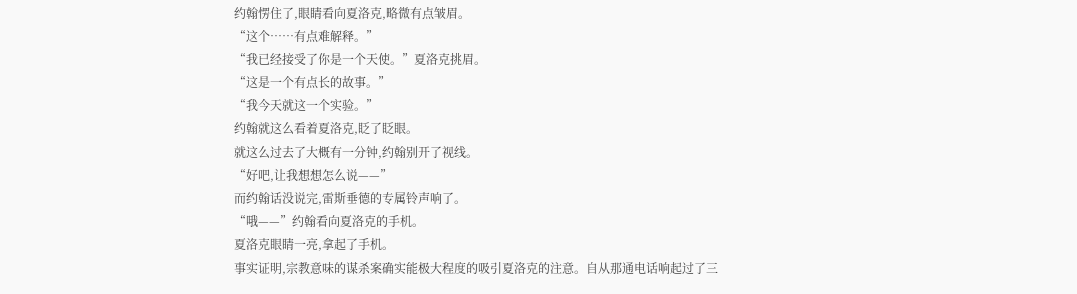约翰愣住了,眼睛看向夏洛克,略微有点皱眉。
“这个……有点难解释。”
“我已经接受了你是一个天使。”夏洛克挑眉。
“这是一个有点长的故事。”
“我今天就这一个实验。”
约翰就这么看着夏洛克,眨了眨眼。
就这么过去了大概有一分钟,约翰别开了视线。
“好吧,让我想想怎么说——”
而约翰话没说完,雷斯垂德的专属铃声响了。
“哦——”约翰看向夏洛克的手机。
夏洛克眼睛一亮,拿起了手机。
事实证明,宗教意味的谋杀案确实能极大程度的吸引夏洛克的注意。自从那通电话响起过了三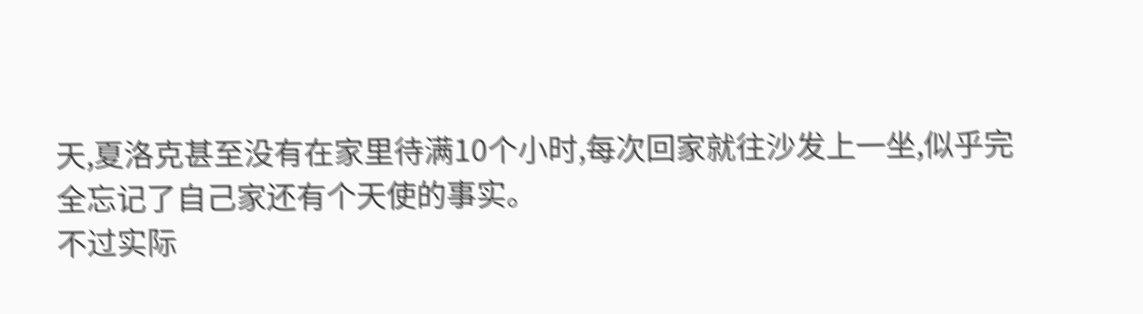天,夏洛克甚至没有在家里待满10个小时,每次回家就往沙发上一坐,似乎完全忘记了自己家还有个天使的事实。
不过实际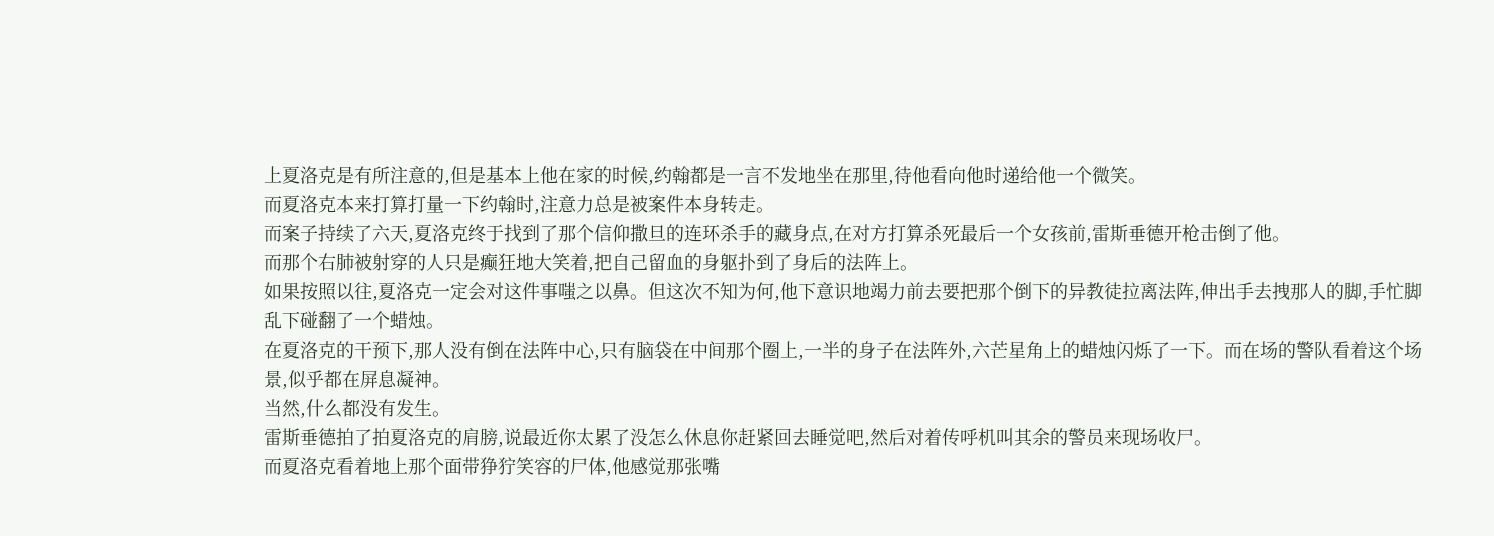上夏洛克是有所注意的,但是基本上他在家的时候,约翰都是一言不发地坐在那里,待他看向他时递给他一个微笑。
而夏洛克本来打算打量一下约翰时,注意力总是被案件本身转走。
而案子持续了六天,夏洛克终于找到了那个信仰撒旦的连环杀手的藏身点,在对方打算杀死最后一个女孩前,雷斯垂德开枪击倒了他。
而那个右肺被射穿的人只是癫狂地大笑着,把自己留血的身躯扑到了身后的法阵上。
如果按照以往,夏洛克一定会对这件事嗤之以鼻。但这次不知为何,他下意识地竭力前去要把那个倒下的异教徒拉离法阵,伸出手去拽那人的脚,手忙脚乱下碰翻了一个蜡烛。
在夏洛克的干预下,那人没有倒在法阵中心,只有脑袋在中间那个圈上,一半的身子在法阵外,六芒星角上的蜡烛闪烁了一下。而在场的警队看着这个场景,似乎都在屏息凝神。
当然,什么都没有发生。
雷斯垂德拍了拍夏洛克的肩膀,说最近你太累了没怎么休息你赶紧回去睡觉吧,然后对着传呼机叫其余的警员来现场收尸。
而夏洛克看着地上那个面带狰狞笑容的尸体,他感觉那张嘴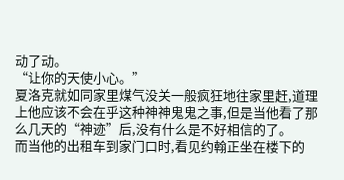动了动。
“让你的天使小心。”
夏洛克就如同家里煤气没关一般疯狂地往家里赶,道理上他应该不会在乎这种神神鬼鬼之事,但是当他看了那么几天的“神迹”后,没有什么是不好相信的了。
而当他的出租车到家门口时,看见约翰正坐在楼下的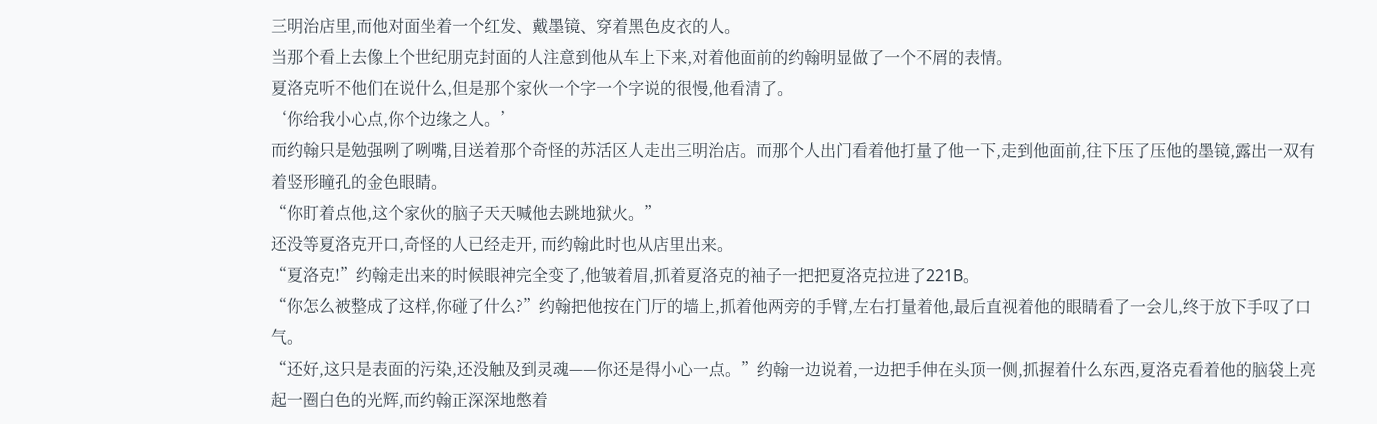三明治店里,而他对面坐着一个红发、戴墨镜、穿着黑色皮衣的人。
当那个看上去像上个世纪朋克封面的人注意到他从车上下来,对着他面前的约翰明显做了一个不屑的表情。
夏洛克听不他们在说什么,但是那个家伙一个字一个字说的很慢,他看清了。
‘你给我小心点,你个边缘之人。’
而约翰只是勉强咧了咧嘴,目送着那个奇怪的苏活区人走出三明治店。而那个人出门看着他打量了他一下,走到他面前,往下压了压他的墨镜,露出一双有着竖形瞳孔的金色眼睛。
“你盯着点他,这个家伙的脑子天天喊他去跳地狱火。”
还没等夏洛克开口,奇怪的人已经走开, 而约翰此时也从店里出来。
“夏洛克!”约翰走出来的时候眼神完全变了,他皱着眉,抓着夏洛克的袖子一把把夏洛克拉进了221B。
“你怎么被整成了这样,你碰了什么?”约翰把他按在门厅的墙上,抓着他两旁的手臂,左右打量着他,最后直视着他的眼睛看了一会儿,终于放下手叹了口气。
“还好,这只是表面的污染,还没触及到灵魂——你还是得小心一点。”约翰一边说着,一边把手伸在头顶一侧,抓握着什么东西,夏洛克看着他的脑袋上亮起一圈白色的光辉,而约翰正深深地憋着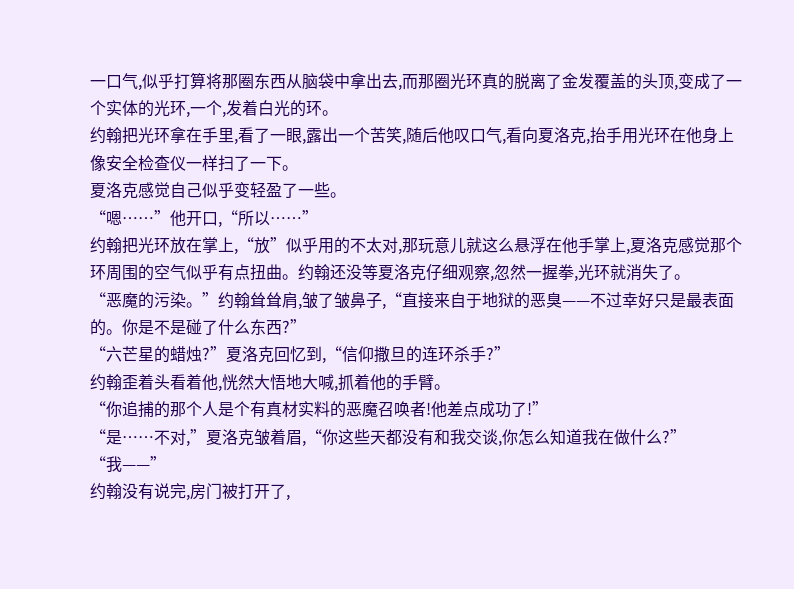一口气,似乎打算将那圈东西从脑袋中拿出去,而那圈光环真的脱离了金发覆盖的头顶,变成了一个实体的光环,一个,发着白光的环。
约翰把光环拿在手里,看了一眼,露出一个苦笑,随后他叹口气,看向夏洛克,抬手用光环在他身上像安全检查仪一样扫了一下。
夏洛克感觉自己似乎变轻盈了一些。
“嗯……”他开口,“所以……”
约翰把光环放在掌上,“放”似乎用的不太对,那玩意儿就这么悬浮在他手掌上,夏洛克感觉那个环周围的空气似乎有点扭曲。约翰还没等夏洛克仔细观察,忽然一握拳,光环就消失了。
“恶魔的污染。”约翰耸耸肩,皱了皱鼻子,“直接来自于地狱的恶臭——不过幸好只是最表面的。你是不是碰了什么东西?”
“六芒星的蜡烛?”夏洛克回忆到,“信仰撒旦的连环杀手?”
约翰歪着头看着他,恍然大悟地大喊,抓着他的手臂。
“你追捕的那个人是个有真材实料的恶魔召唤者!他差点成功了!”
“是……不对,”夏洛克皱着眉,“你这些天都没有和我交谈,你怎么知道我在做什么?”
“我——”
约翰没有说完,房门被打开了,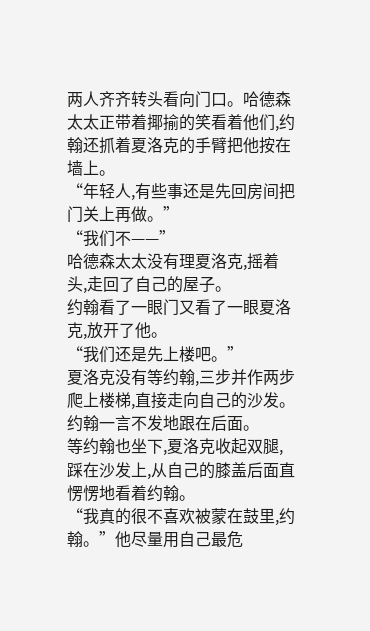两人齐齐转头看向门口。哈德森太太正带着揶揄的笑看着他们,约翰还抓着夏洛克的手臂把他按在墙上。
“年轻人,有些事还是先回房间把门关上再做。”
“我们不——”
哈德森太太没有理夏洛克,摇着头,走回了自己的屋子。
约翰看了一眼门又看了一眼夏洛克,放开了他。
“我们还是先上楼吧。”
夏洛克没有等约翰,三步并作两步爬上楼梯,直接走向自己的沙发。
约翰一言不发地跟在后面。
等约翰也坐下,夏洛克收起双腿,踩在沙发上,从自己的膝盖后面直愣愣地看着约翰。
“我真的很不喜欢被蒙在鼓里,约翰。”他尽量用自己最危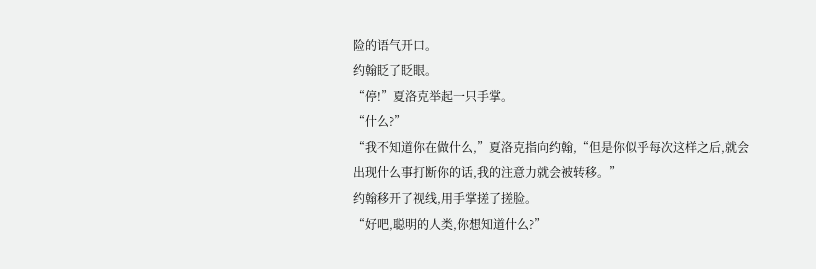险的语气开口。
约翰眨了眨眼。
“停!”夏洛克举起一只手掌。
“什么?”
“我不知道你在做什么,”夏洛克指向约翰,“但是你似乎每次这样之后,就会出现什么事打断你的话,我的注意力就会被转移。”
约翰移开了视线,用手掌搓了搓脸。
“好吧,聪明的人类,你想知道什么?”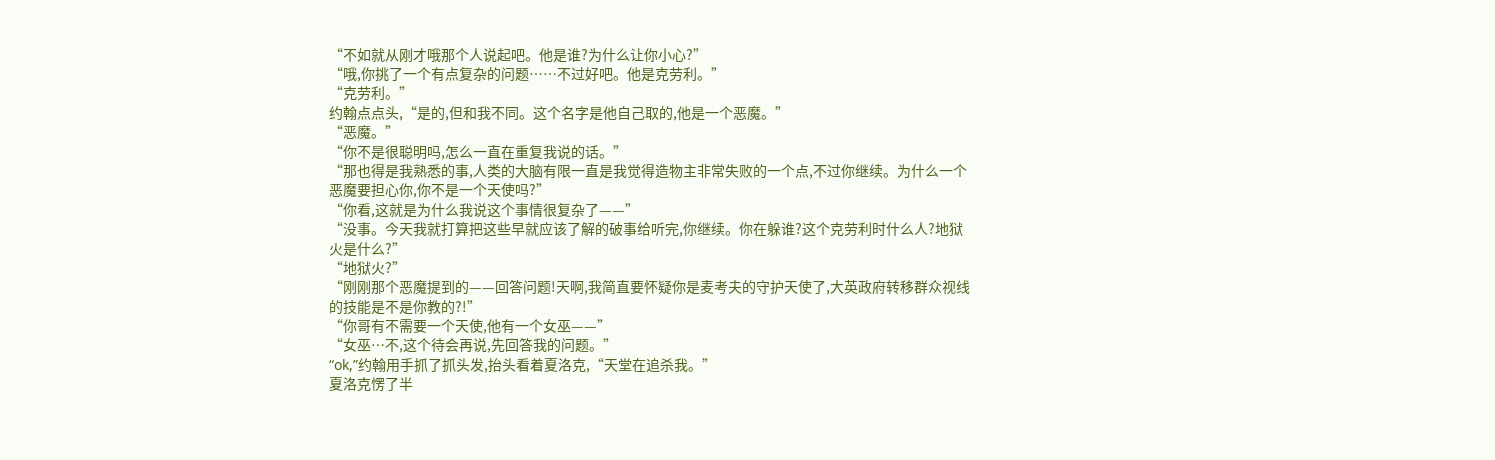“不如就从刚才哦那个人说起吧。他是谁?为什么让你小心?”
“哦,你挑了一个有点复杂的问题……不过好吧。他是克劳利。”
“克劳利。”
约翰点点头,“是的,但和我不同。这个名字是他自己取的,他是一个恶魔。”
“恶魔。”
“你不是很聪明吗,怎么一直在重复我说的话。”
“那也得是我熟悉的事,人类的大脑有限一直是我觉得造物主非常失败的一个点,不过你继续。为什么一个恶魔要担心你,你不是一个天使吗?”
“你看,这就是为什么我说这个事情很复杂了——”
“没事。今天我就打算把这些早就应该了解的破事给听完,你继续。你在躲谁?这个克劳利时什么人?地狱火是什么?”
“地狱火?”
“刚刚那个恶魔提到的——回答问题!天啊,我简直要怀疑你是麦考夫的守护天使了,大英政府转移群众视线的技能是不是你教的?!”
“你哥有不需要一个天使,他有一个女巫——”
“女巫…不,这个待会再说,先回答我的问题。”
“ok,”约翰用手抓了抓头发,抬头看着夏洛克,“天堂在追杀我。”
夏洛克愣了半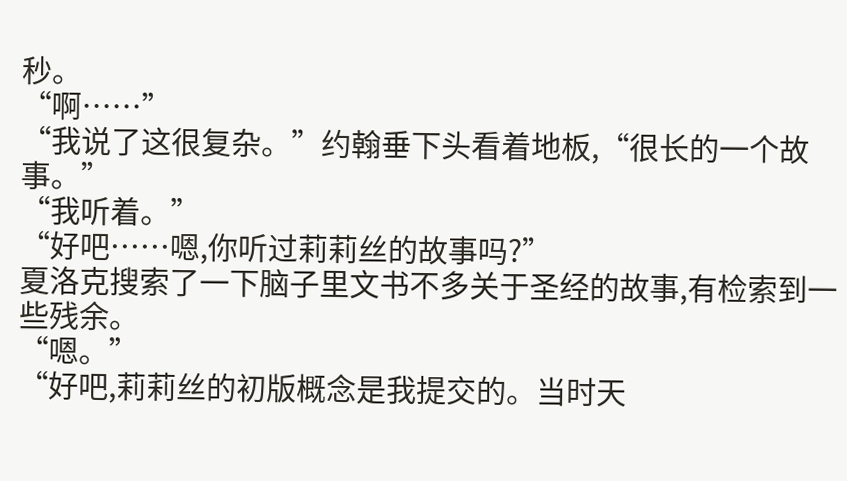秒。
“啊……”
“我说了这很复杂。”约翰垂下头看着地板,“很长的一个故事。”
“我听着。”
“好吧……嗯,你听过莉莉丝的故事吗?”
夏洛克搜索了一下脑子里文书不多关于圣经的故事,有检索到一些残余。
“嗯。”
“好吧,莉莉丝的初版概念是我提交的。当时天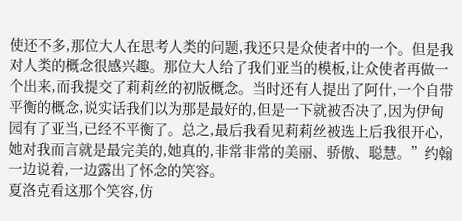使还不多,那位大人在思考人类的问题,我还只是众使者中的一个。但是我对人类的概念很感兴趣。那位大人给了我们亚当的模板,让众使者再做一个出来,而我提交了莉莉丝的初版概念。当时还有人提出了阿什,一个自带平衡的概念,说实话我们以为那是最好的,但是一下就被否决了,因为伊甸园有了亚当,已经不平衡了。总之,最后我看见莉莉丝被选上后我很开心,她对我而言就是最完美的,她真的,非常非常的美丽、骄傲、聪慧。”约翰一边说着,一边露出了怀念的笑容。
夏洛克看这那个笑容,仿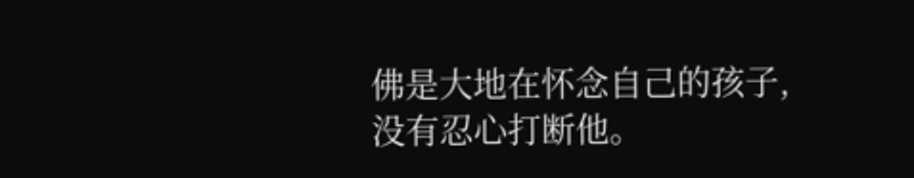佛是大地在怀念自己的孩子,没有忍心打断他。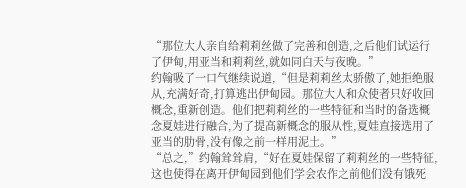“那位大人亲自给莉莉丝做了完善和创造,之后他们试运行了伊甸,用亚当和莉莉丝,就如同白天与夜晚。”
约翰吸了一口气继续说道,“但是莉莉丝太骄傲了,她拒绝服从,充满好奇,打算逃出伊甸园。那位大人和众使者只好收回概念,重新创造。他们把莉莉丝的一些特征和当时的备选概念夏娃进行融合,为了提高新概念的服从性,夏娃直接选用了亚当的肋骨,没有像之前一样用泥土。”
“总之,”约翰耸耸肩,“好在夏娃保留了莉莉丝的一些特征,这也使得在离开伊甸园到他们学会农作之前他们没有饿死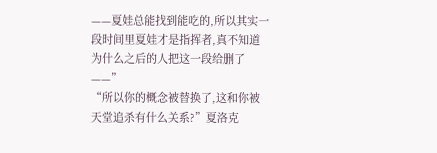——夏娃总能找到能吃的,所以其实一段时间里夏娃才是指挥者,真不知道为什么之后的人把这一段给删了——”
“所以你的概念被替换了,这和你被天堂追杀有什么关系?”夏洛克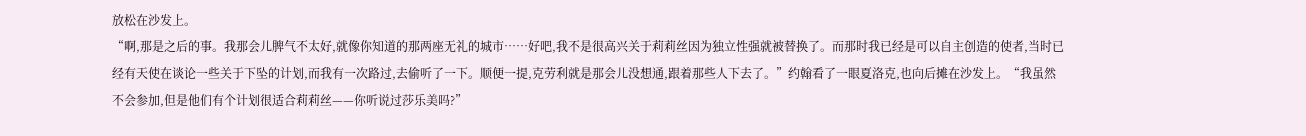放松在沙发上。
“啊,那是之后的事。我那会儿脾气不太好,就像你知道的那两座无礼的城市……好吧,我不是很高兴关于莉莉丝因为独立性强就被替换了。而那时我已经是可以自主创造的使者,当时已经有天使在谈论一些关于下坠的计划,而我有一次路过,去偷听了一下。顺便一提,克劳利就是那会儿没想通,跟着那些人下去了。”约翰看了一眼夏洛克,也向后摊在沙发上。“我虽然不会参加,但是他们有个计划很适合莉莉丝——你听说过莎乐美吗?”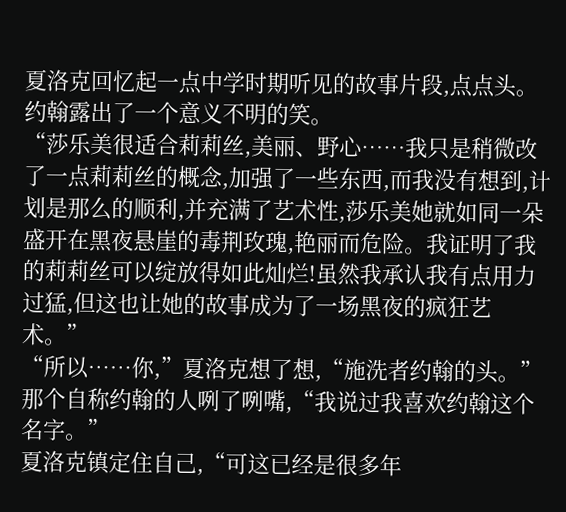夏洛克回忆起一点中学时期听见的故事片段,点点头。
约翰露出了一个意义不明的笑。
“莎乐美很适合莉莉丝,美丽、野心……我只是稍微改了一点莉莉丝的概念,加强了一些东西,而我没有想到,计划是那么的顺利,并充满了艺术性,莎乐美她就如同一朵盛开在黑夜悬崖的毒荆玫瑰,艳丽而危险。我证明了我的莉莉丝可以绽放得如此灿烂!虽然我承认我有点用力过猛,但这也让她的故事成为了一场黑夜的疯狂艺术。”
“所以……你,”夏洛克想了想,“施洗者约翰的头。”
那个自称约翰的人咧了咧嘴,“我说过我喜欢约翰这个名字。”
夏洛克镇定住自己,“可这已经是很多年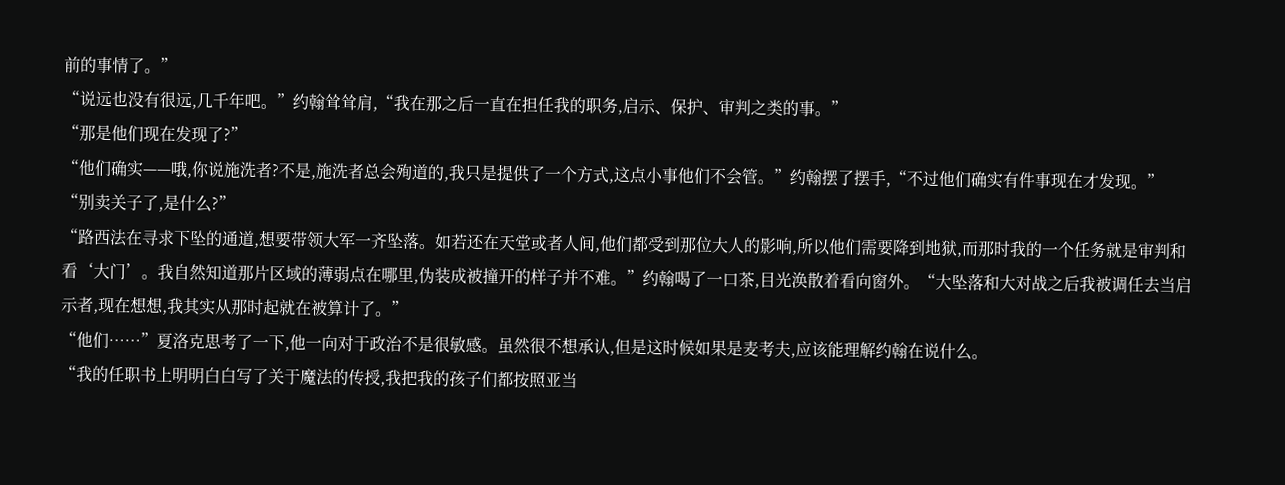前的事情了。”
“说远也没有很远,几千年吧。”约翰耸耸肩,“我在那之后一直在担任我的职务,启示、保护、审判之类的事。”
“那是他们现在发现了?”
“他们确实——哦,你说施洗者?不是,施洗者总会殉道的,我只是提供了一个方式,这点小事他们不会管。”约翰摆了摆手,“不过他们确实有件事现在才发现。”
“别卖关子了,是什么?”
“路西法在寻求下坠的通道,想要带领大军一齐坠落。如若还在天堂或者人间,他们都受到那位大人的影响,所以他们需要降到地狱,而那时我的一个任务就是审判和看‘大门’。我自然知道那片区域的薄弱点在哪里,伪装成被撞开的样子并不难。”约翰喝了一口茶,目光涣散着看向窗外。“大坠落和大对战之后我被调任去当启示者,现在想想,我其实从那时起就在被算计了。”
“他们……”夏洛克思考了一下,他一向对于政治不是很敏感。虽然很不想承认,但是这时候如果是麦考夫,应该能理解约翰在说什么。
“我的任职书上明明白白写了关于魔法的传授,我把我的孩子们都按照亚当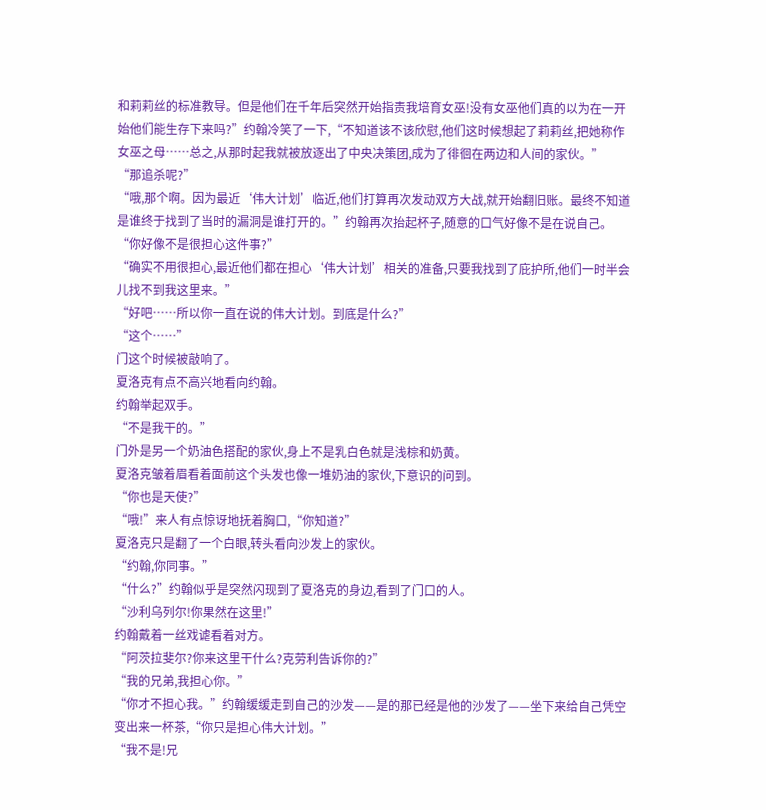和莉莉丝的标准教导。但是他们在千年后突然开始指责我培育女巫!没有女巫他们真的以为在一开始他们能生存下来吗?”约翰冷笑了一下,“不知道该不该欣慰,他们这时候想起了莉莉丝,把她称作女巫之母……总之,从那时起我就被放逐出了中央决策团,成为了徘徊在两边和人间的家伙。”
“那追杀呢?”
“哦,那个啊。因为最近‘伟大计划’临近,他们打算再次发动双方大战,就开始翻旧账。最终不知道是谁终于找到了当时的漏洞是谁打开的。”约翰再次抬起杯子,随意的口气好像不是在说自己。
“你好像不是很担心这件事?”
“确实不用很担心,最近他们都在担心‘伟大计划’相关的准备,只要我找到了庇护所,他们一时半会儿找不到我这里来。”
“好吧……所以你一直在说的伟大计划。到底是什么?”
“这个……”
门这个时候被敲响了。
夏洛克有点不高兴地看向约翰。
约翰举起双手。
“不是我干的。”
门外是另一个奶油色搭配的家伙,身上不是乳白色就是浅棕和奶黄。
夏洛克皱着眉看着面前这个头发也像一堆奶油的家伙,下意识的问到。
“你也是天使?”
“哦!”来人有点惊讶地抚着胸口,“你知道?”
夏洛克只是翻了一个白眼,转头看向沙发上的家伙。
“约翰,你同事。”
“什么?”约翰似乎是突然闪现到了夏洛克的身边,看到了门口的人。
“沙利乌列尔!你果然在这里!”
约翰戴着一丝戏谑看着对方。
“阿茨拉斐尔?你来这里干什么?克劳利告诉你的?”
“我的兄弟,我担心你。”
“你才不担心我。”约翰缓缓走到自己的沙发——是的那已经是他的沙发了——坐下来给自己凭空变出来一杯茶,“你只是担心伟大计划。”
“我不是!兄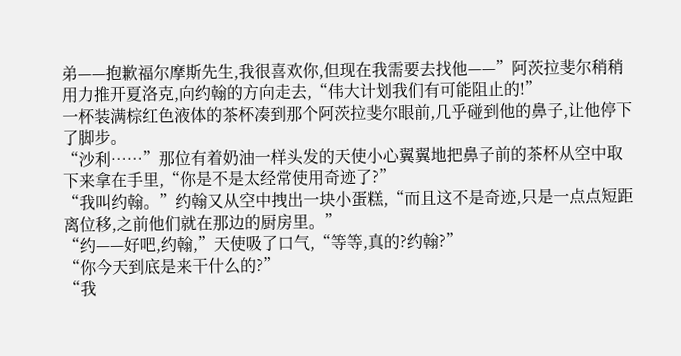弟——抱歉福尔摩斯先生,我很喜欢你,但现在我需要去找他——”阿茨拉斐尔稍稍用力推开夏洛克,向约翰的方向走去,“伟大计划我们有可能阻止的!”
一杯装满棕红色液体的茶杯凑到那个阿茨拉斐尔眼前,几乎碰到他的鼻子,让他停下了脚步。
“沙利……”那位有着奶油一样头发的天使小心翼翼地把鼻子前的茶杯从空中取下来拿在手里,“你是不是太经常使用奇迹了?”
“我叫约翰。”约翰又从空中拽出一块小蛋糕,“而且这不是奇迹,只是一点点短距离位移,之前他们就在那边的厨房里。”
“约——好吧,约翰,”天使吸了口气,“等等,真的?约翰?”
“你今天到底是来干什么的?”
“我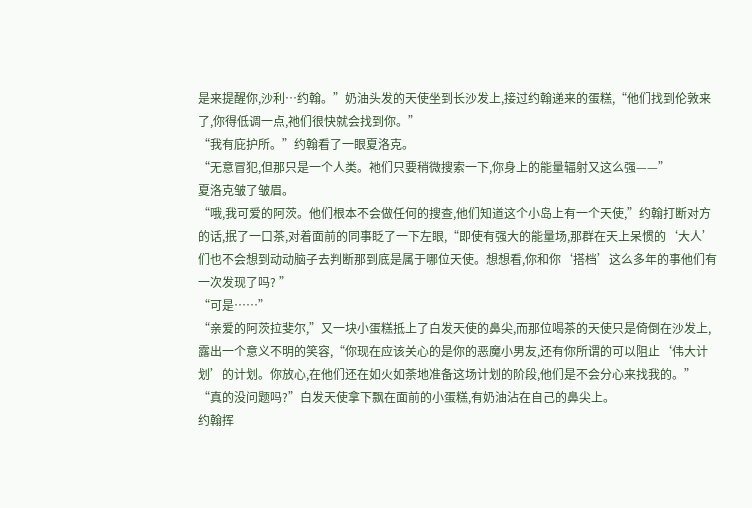是来提醒你,沙利…约翰。”奶油头发的天使坐到长沙发上,接过约翰递来的蛋糕,“他们找到伦敦来了,你得低调一点,祂们很快就会找到你。”
“我有庇护所。”约翰看了一眼夏洛克。
“无意冒犯,但那只是一个人类。祂们只要稍微搜索一下,你身上的能量辐射又这么强——”
夏洛克皱了皱眉。
“哦,我可爱的阿茨。他们根本不会做任何的搜查,他们知道这个小岛上有一个天使,”约翰打断对方的话,抿了一口茶,对着面前的同事眨了一下左眼,“即使有强大的能量场,那群在天上呆惯的‘大人’们也不会想到动动脑子去判断那到底是属于哪位天使。想想看,你和你‘搭档’这么多年的事他们有一次发现了吗? ”
“可是……”
“亲爱的阿茨拉斐尔,”又一块小蛋糕抵上了白发天使的鼻尖,而那位喝茶的天使只是倚倒在沙发上,露出一个意义不明的笑容,“你现在应该关心的是你的恶魔小男友,还有你所谓的可以阻止‘伟大计划’的计划。你放心,在他们还在如火如荼地准备这场计划的阶段,他们是不会分心来找我的。”
“真的没问题吗?”白发天使拿下飘在面前的小蛋糕,有奶油沾在自己的鼻尖上。
约翰挥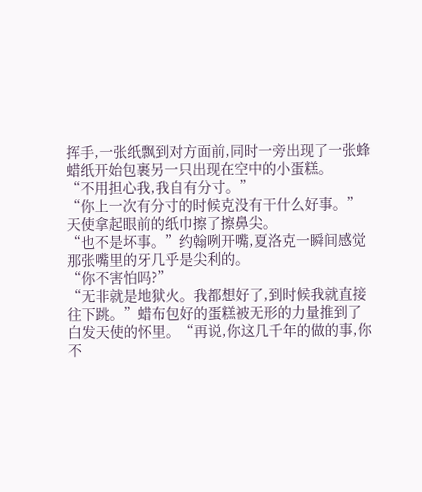挥手,一张纸飘到对方面前,同时一旁出现了一张蜂蜡纸开始包裹另一只出现在空中的小蛋糕。
“不用担心我,我自有分寸。”
“你上一次有分寸的时候克没有干什么好事。”天使拿起眼前的纸巾擦了擦鼻尖。
“也不是坏事。”约翰咧开嘴,夏洛克一瞬间感觉那张嘴里的牙几乎是尖利的。
“你不害怕吗?”
“无非就是地狱火。我都想好了,到时候我就直接往下跳。”蜡布包好的蛋糕被无形的力量推到了白发天使的怀里。“再说,你这几千年的做的事,你不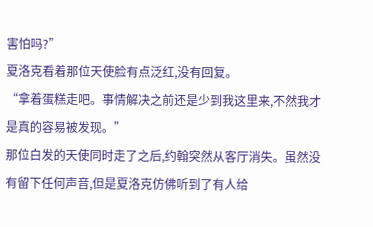害怕吗?”
夏洛克看着那位天使脸有点泛红,没有回复。
“拿着蛋糕走吧。事情解决之前还是少到我这里来,不然我才是真的容易被发现。”
那位白发的天使同时走了之后,约翰突然从客厅消失。虽然没有留下任何声音,但是夏洛克仿佛听到了有人给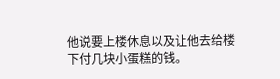他说要上楼休息以及让他去给楼下付几块小蛋糕的钱。